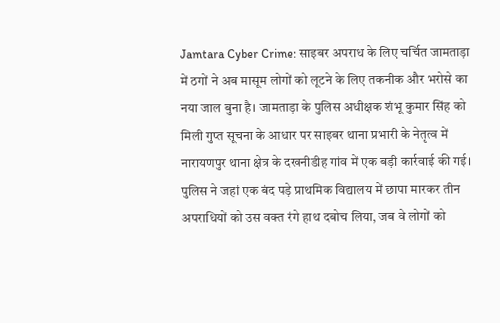Jamtara Cyber Crime: साइबर अपराध के लिए चर्चित जामताड़ा में ठगों ने अब मासूम लोगों को लूटने के लिए तकनीक और भरोसे का नया जाल बुना है। जामताड़ा के पुलिस अधीक्षक शंभू कुमार सिंह को मिली गुप्त सूचना के आधार पर साइबर थाना प्रभारी के नेतृत्व में नारायणपुर थाना क्षेत्र के दखनीडीह गांव में एक बड़ी कार्रवाई की गई। पुलिस ने जहां एक बंद पड़े प्राथमिक विद्यालय में छापा मारकर तीन अपराधियों को उस वक्त रंगे हाथ दबोच लिया, जब वे लोगों को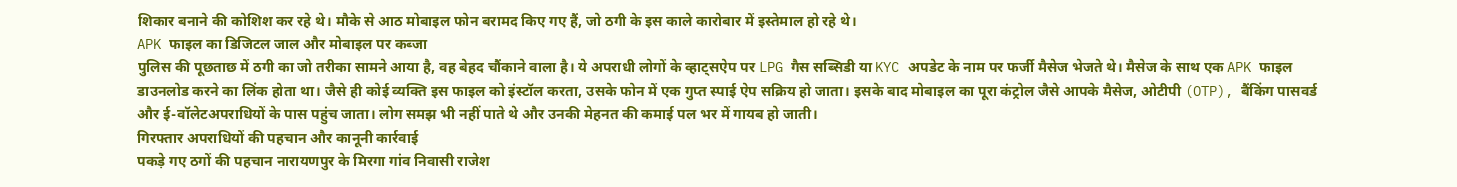शिकार बनाने की कोशिश कर रहे थे। मौके से आठ मोबाइल फोन बरामद किए गए हैं, जो ठगी के इस काले कारोबार में इस्तेमाल हो रहे थे।
APK फाइल का डिजिटल जाल और मोबाइल पर कब्जा
पुलिस की पूछताछ में ठगी का जो तरीका सामने आया है, वह बेहद चौंकाने वाला है। ये अपराधी लोगों के व्हाट्सऐप पर LPG गैस सब्सिडी या KYC अपडेट के नाम पर फर्जी मैसेज भेजते थे। मैसेज के साथ एक APK फाइल डाउनलोड करने का लिंक होता था। जैसे ही कोई व्यक्ति इस फाइल को इंस्टॉल करता, उसके फोन में एक गुप्त स्पाई ऐप सक्रिय हो जाता। इसके बाद मोबाइल का पूरा कंट्रोल जैसे आपके मैसेज, ओटीपी (OTP), बैंकिंग पासवर्ड और ई-वॉलेटअपराधियों के पास पहुंच जाता। लोग समझ भी नहीं पाते थे और उनकी मेहनत की कमाई पल भर में गायब हो जाती।
गिरफ्तार अपराधियों की पहचान और कानूनी कार्रवाई
पकड़े गए ठगों की पहचान नारायणपुर के मिरगा गांव निवासी राजेश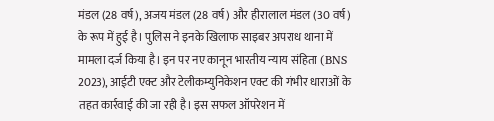मंडल (28 वर्ष), अजय मंडल (28 वर्ष) और हीरालाल मंडल (30 वर्ष) के रूप में हुई है। पुलिस ने इनके खिलाफ साइबर अपराध थाना में मामला दर्ज किया है। इन पर नए कानून भारतीय न्याय संहिता (BNS 2023), आईटी एक्ट और टेलीकम्युनिकेशन एक्ट की गंभीर धाराओं के तहत कार्रवाई की जा रही है। इस सफल ऑपरेशन में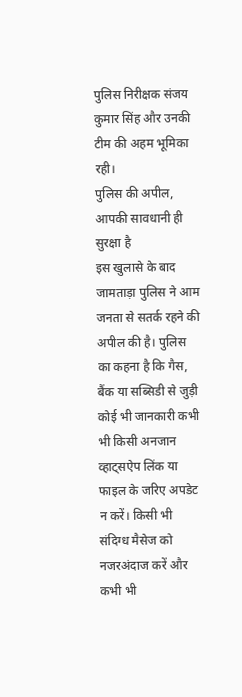पुलिस निरीक्षक संजय कुमार सिंह और उनकी टीम की अहम भूमिका रही।
पुलिस की अपील, आपकी सावधानी ही सुरक्षा है
इस खुलासे के बाद जामताड़ा पुलिस ने आम जनता से सतर्क रहने की अपील की है। पुलिस का कहना है कि गैस, बैंक या सब्सिडी से जुड़ी कोई भी जानकारी कभी भी किसी अनजान व्हाट्सऐप लिंक या फाइल के जरिए अपडेट न करें। किसी भी संदिग्ध मैसेज को नजरअंदाज करें और कभी भी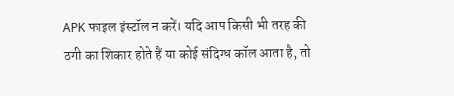APK फाइल इंस्टॉल न करें। यदि आप किसी भी तरह की ठगी का शिकार होते हैं या कोई संदिग्ध कॉल आता है, तो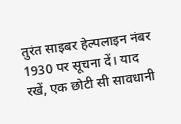तुरंत साइबर हेल्पलाइन नंबर 1930 पर सूचना दें। याद रखें, एक छोटी सी सावधानी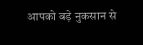आपको बड़े नुकसान से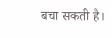बचा सकती है।